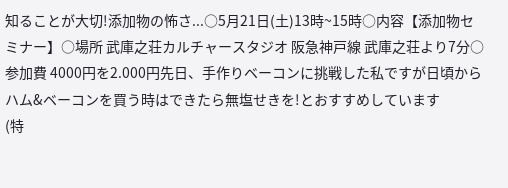知ることが大切!添加物の怖さ...○5月21日(土)13時~15時○内容【添加物セミナー】○場所 武庫之荘カルチャースタジオ 阪急神戸線 武庫之荘より7分○参加費 4000円を2.000円先日、手作りベーコンに挑戦した私ですが日頃からハム&ベーコンを買う時はできたら無塩せきを!とおすすめしています
(特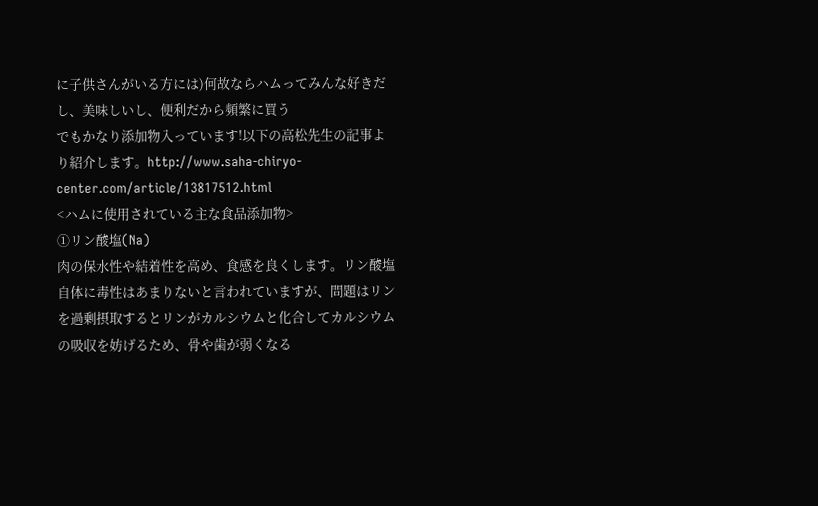に子供さんがいる方には)何故ならハムってみんな好きだし、美味しいし、便利だから頻繁に買う
でもかなり添加物入っています!以下の高松先生の記事より紹介します。http://www.saha-chiryo-center.com/article/13817512.html
<ハムに使用されている主な食品添加物>
①リン酸塩(Na)
肉の保水性や結着性を高め、食感を良くします。リン酸塩自体に毒性はあまりないと言われていますが、問題はリンを過剰摂取するとリンがカルシウムと化合してカルシウムの吸収を妨げるため、骨や歯が弱くなる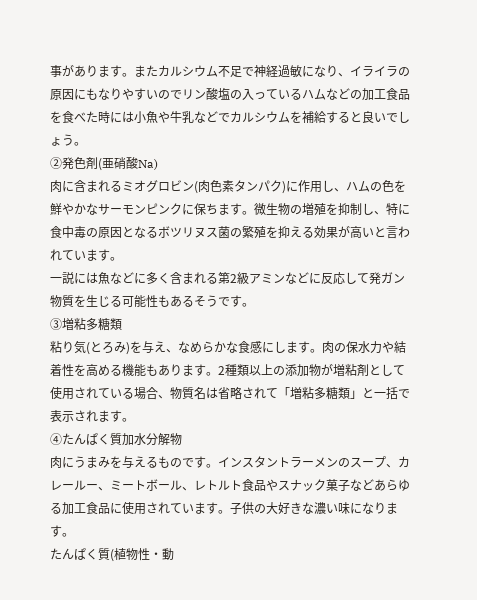事があります。またカルシウム不足で神経過敏になり、イライラの原因にもなりやすいのでリン酸塩の入っているハムなどの加工食品を食べた時には小魚や牛乳などでカルシウムを補給すると良いでしょう。
②発色剤(亜硝酸Na)
肉に含まれるミオグロビン(肉色素タンパク)に作用し、ハムの色を鮮やかなサーモンピンクに保ちます。微生物の増殖を抑制し、特に食中毒の原因となるボツリヌス菌の繁殖を抑える効果が高いと言われています。
一説には魚などに多く含まれる第2級アミンなどに反応して発ガン物質を生じる可能性もあるそうです。
③増粘多糖類
粘り気(とろみ)を与え、なめらかな食感にします。肉の保水力や結着性を高める機能もあります。2種類以上の添加物が増粘剤として使用されている場合、物質名は省略されて「増粘多糖類」と一括で表示されます。
④たんぱく質加水分解物
肉にうまみを与えるものです。インスタントラーメンのスープ、カレールー、ミートボール、レトルト食品やスナック菓子などあらゆる加工食品に使用されています。子供の大好きな濃い味になります。
たんぱく質(植物性・動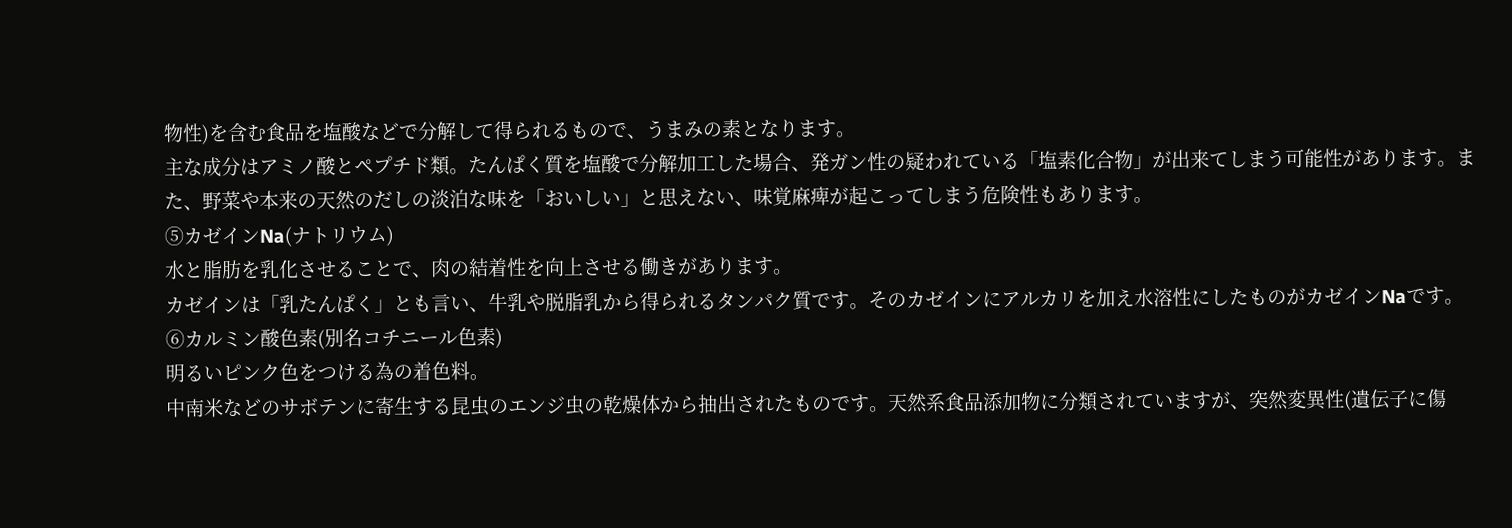物性)を含む食品を塩酸などで分解して得られるもので、うまみの素となります。
主な成分はアミノ酸とペプチド類。たんぱく質を塩酸で分解加工した場合、発ガン性の疑われている「塩素化合物」が出来てしまう可能性があります。また、野菜や本来の天然のだしの淡泊な味を「おいしい」と思えない、味覚麻痺が起こってしまう危険性もあります。
⑤カゼインNa(ナトリウム)
水と脂肪を乳化させることで、肉の結着性を向上させる働きがあります。
カゼインは「乳たんぱく」とも言い、牛乳や脱脂乳から得られるタンパク質です。そのカゼインにアルカリを加え水溶性にしたものがカゼインNaです。
⑥カルミン酸色素(別名コチニール色素)
明るいピンク色をつける為の着色料。
中南米などのサボテンに寄生する昆虫のエンジ虫の乾燥体から抽出されたものです。天然系食品添加物に分類されていますが、突然変異性(遺伝子に傷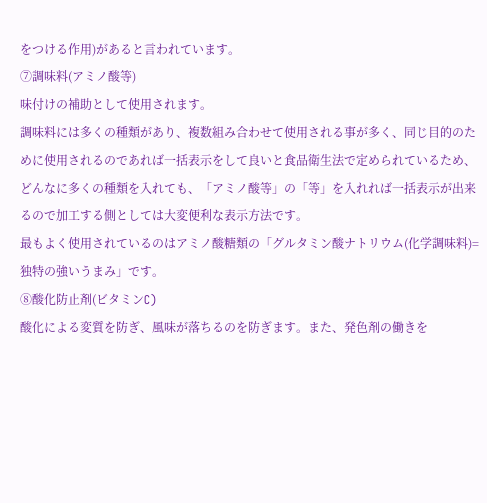をつける作用)があると言われています。
⑦調味料(アミノ酸等)
味付けの補助として使用されます。
調味料には多くの種類があり、複数組み合わせて使用される事が多く、同じ目的のために使用されるのであれば一括表示をして良いと食品衛生法で定められているため、どんなに多くの種類を入れても、「アミノ酸等」の「等」を入れれば一括表示が出来るので加工する側としては大変便利な表示方法です。
最もよく使用されているのはアミノ酸糖類の「グルタミン酸ナトリウム(化学調味料)=独特の強いうまみ」です。
⑧酸化防止剤(ビタミンC)
酸化による変質を防ぎ、風味が落ちるのを防ぎます。また、発色剤の働きを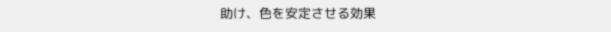助け、色を安定させる効果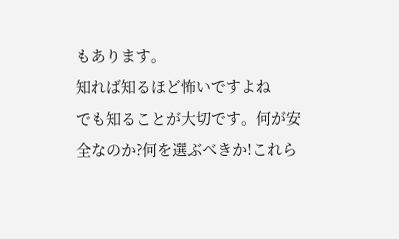もあります。
知れば知るほど怖いですよね
でも知ることが大切です。何が安全なのか?何を選ぶべきか!これら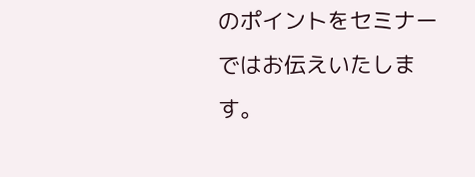のポイントをセミナーではお伝えいたします。